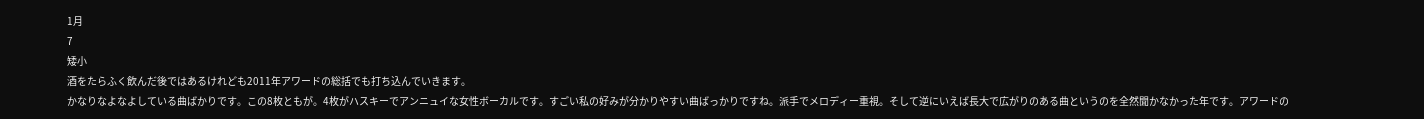1月
7
矮小
酒をたらふく飲んだ後ではあるけれども2011年アワードの総括でも打ち込んでいきます。
かなりなよなよしている曲ばかりです。この8枚ともが。4枚がハスキーでアンニュイな女性ボーカルです。すごい私の好みが分かりやすい曲ばっかりですね。派手でメロディー重視。そして逆にいえば長大で広がりのある曲というのを全然聞かなかった年です。アワードの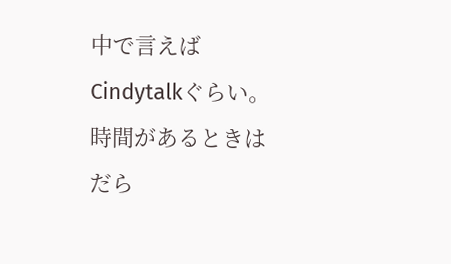中で言えばCindytalkぐらい。時間があるときはだら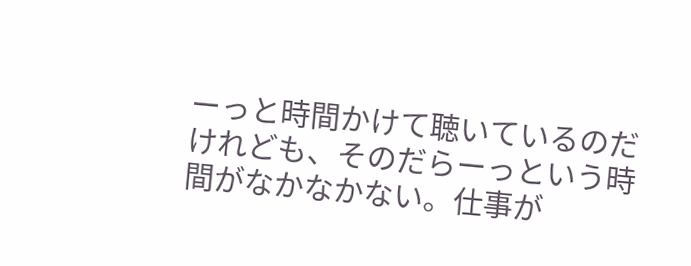ーっと時間かけて聴いているのだけれども、そのだらーっという時間がなかなかない。仕事が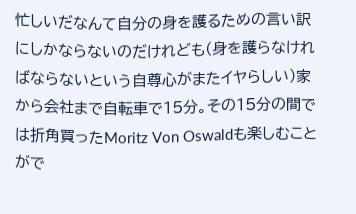忙しいだなんて自分の身を護るための言い訳にしかならないのだけれども(身を護らなければならないという自尊心がまたイヤらしい)家から会社まで自転車で15分。その15分の間では折角買ったMoritz Von Oswaldも楽しむことがで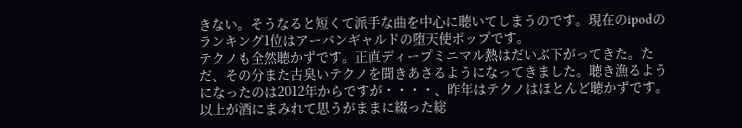きない。そうなると短くて派手な曲を中心に聴いてしまうのです。現在のipodのランキング1位はアーバンギャルドの堕天使ポップです。
テクノも全然聴かずです。正直ディープミニマル熱はだいぶ下がってきた。ただ、その分また古臭いテクノを聞きあさるようになってきました。聴き漁るようになったのは2012年からですが・・・・、昨年はテクノはほとんど聴かずです。
以上が酒にまみれて思うがままに綴った総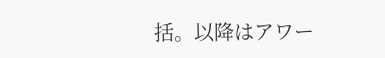括。以降はアワー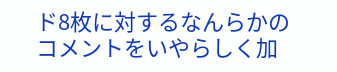ド8枚に対するなんらかのコメントをいやらしく加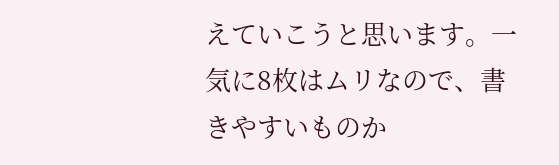えていこうと思います。一気に8枚はムリなので、書きやすいものか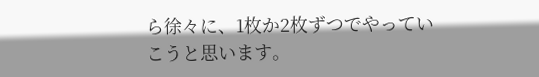ら徐々に、1枚か2枚ずつでやっていこうと思います。